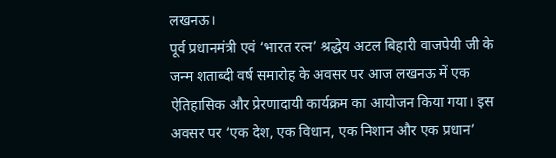लखनऊ।
पूर्व प्रधानमंत्री एवं ‘भारत रत्न’ श्रद्धेय अटल बिहारी वाजपेयी जी के जन्म शताब्दी वर्ष समारोह के अवसर पर आज लखनऊ में एक ऐतिहासिक और प्रेरणादायी कार्यक्रम का आयोजन किया गया। इस अवसर पर ‘एक देश, एक विधान, एक निशान और एक प्रधान’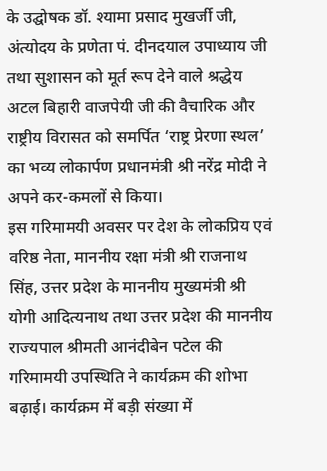के उद्घोषक डॉ. श्यामा प्रसाद मुखर्जी जी, अंत्योदय के प्रणेता पं. दीनदयाल उपाध्याय जी तथा सुशासन को मूर्त रूप देने वाले श्रद्धेय अटल बिहारी वाजपेयी जी की वैचारिक और राष्ट्रीय विरासत को समर्पित ‘राष्ट्र प्रेरणा स्थल’ का भव्य लोकार्पण प्रधानमंत्री श्री नरेंद्र मोदी ने अपने कर-कमलों से किया।
इस गरिमामयी अवसर पर देश के लोकप्रिय एवं वरिष्ठ नेता, माननीय रक्षा मंत्री श्री राजनाथ सिंह, उत्तर प्रदेश के माननीय मुख्यमंत्री श्री योगी आदित्यनाथ तथा उत्तर प्रदेश की माननीय राज्यपाल श्रीमती आनंदीबेन पटेल की गरिमामयी उपस्थिति ने कार्यक्रम की शोभा बढ़ाई। कार्यक्रम में बड़ी संख्या में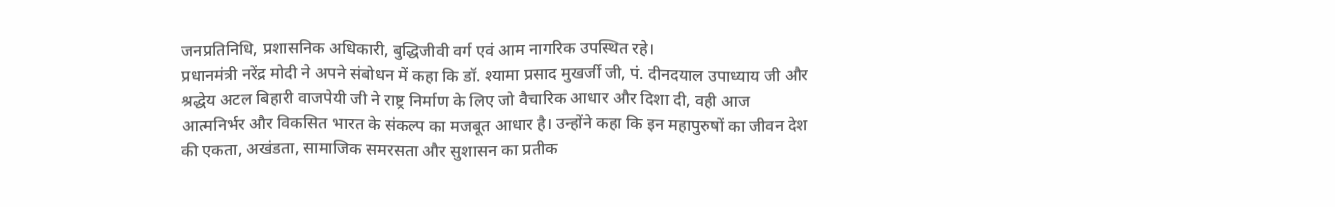जनप्रतिनिधि, प्रशासनिक अधिकारी, बुद्धिजीवी वर्ग एवं आम नागरिक उपस्थित रहे।
प्रधानमंत्री नरेंद्र मोदी ने अपने संबोधन में कहा कि डॉ. श्यामा प्रसाद मुखर्जी जी, पं. दीनदयाल उपाध्याय जी और श्रद्धेय अटल बिहारी वाजपेयी जी ने राष्ट्र निर्माण के लिए जो वैचारिक आधार और दिशा दी, वही आज आत्मनिर्भर और विकसित भारत के संकल्प का मजबूत आधार है। उन्होंने कहा कि इन महापुरुषों का जीवन देश की एकता, अखंडता, सामाजिक समरसता और सुशासन का प्रतीक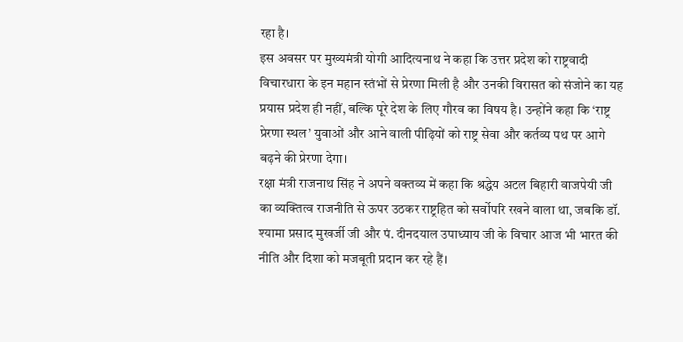रहा है।
इस अवसर पर मुख्यमंत्री योगी आदित्यनाथ ने कहा कि उत्तर प्रदेश को राष्ट्रवादी विचारधारा के इन महान स्तंभों से प्रेरणा मिली है और उनकी विरासत को संजोने का यह प्रयास प्रदेश ही नहीं, बल्कि पूरे देश के लिए गौरव का विषय है। उन्होंने कहा कि ‘राष्ट्र प्रेरणा स्थल’ युवाओं और आने वाली पीढ़ियों को राष्ट्र सेवा और कर्तव्य पथ पर आगे बढ़ने की प्रेरणा देगा।
रक्षा मंत्री राजनाथ सिंह ने अपने वक्तव्य में कहा कि श्रद्धेय अटल बिहारी वाजपेयी जी का व्यक्तित्व राजनीति से ऊपर उठकर राष्ट्रहित को सर्वोपरि रखने वाला था, जबकि डॉ. श्यामा प्रसाद मुखर्जी जी और पं. दीनदयाल उपाध्याय जी के विचार आज भी भारत की नीति और दिशा को मजबूती प्रदान कर रहे हैं।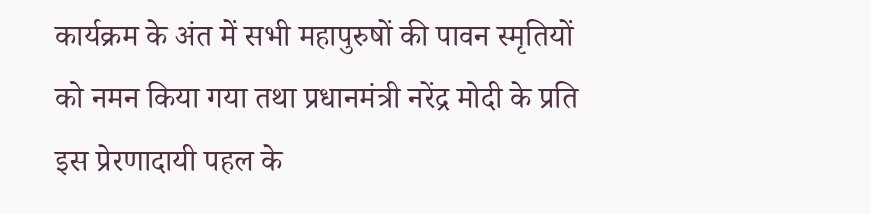कार्यक्रम के अंत में सभी महापुरुषों की पावन स्मृतियों को नमन किया गया तथा प्रधानमंत्री नरेंद्र मोदी के प्रति इस प्रेरणादायी पहल के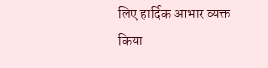लिए हार्दिक आभार व्यक्त किया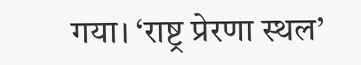गया। ‘राष्ट्र प्रेरणा स्थल’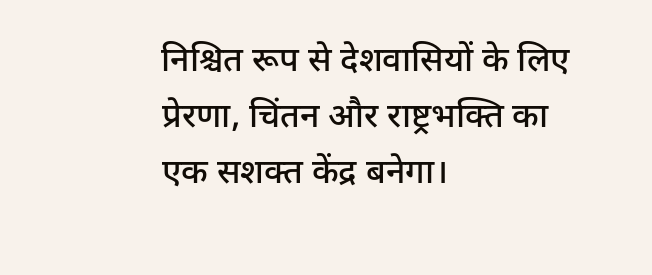निश्चित रूप से देशवासियों के लिए प्रेरणा, चिंतन और राष्ट्रभक्ति का एक सशक्त केंद्र बनेगा।